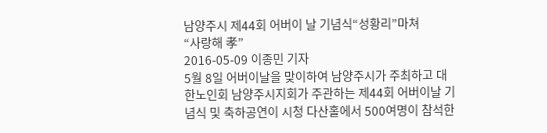남양주시 제44회 어버이 날 기념식“성황리”마쳐
“사랑해 孝”
2016-05-09 이종민 기자
5월 8일 어버이날을 맞이하여 남양주시가 주최하고 대한노인회 남양주시지회가 주관하는 제44회 어버이날 기념식 및 축하공연이 시청 다산홀에서 500여명이 참석한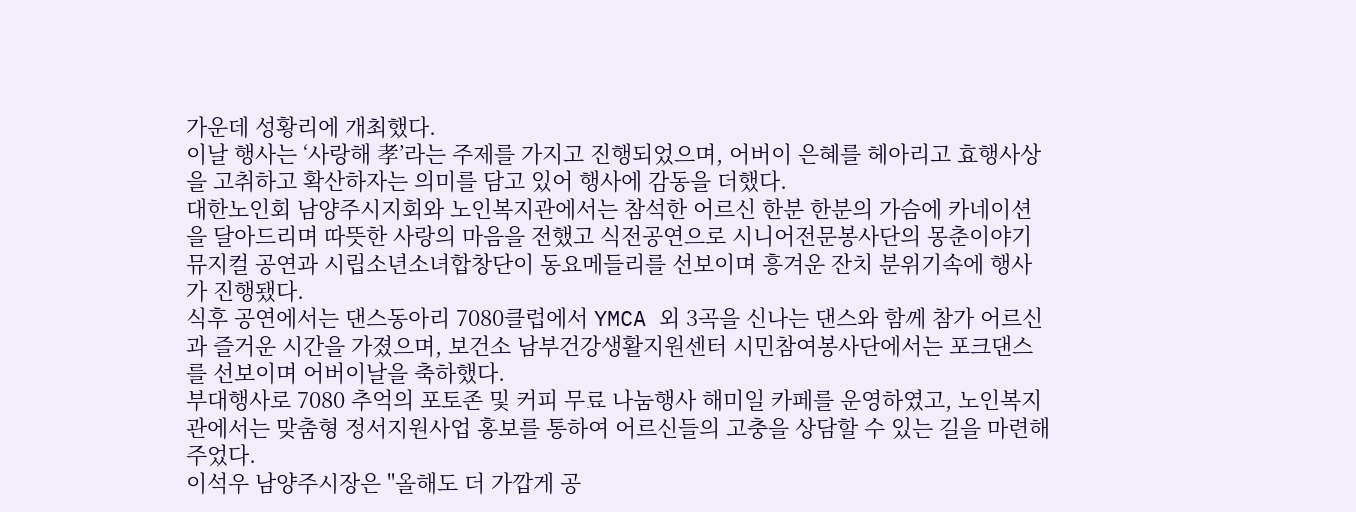가운데 성황리에 개최했다.
이날 행사는 ‘사랑해 孝’라는 주제를 가지고 진행되었으며, 어버이 은혜를 헤아리고 효행사상을 고취하고 확산하자는 의미를 담고 있어 행사에 감동을 더했다.
대한노인회 남양주시지회와 노인복지관에서는 참석한 어르신 한분 한분의 가슴에 카네이션을 달아드리며 따뜻한 사랑의 마음을 전했고 식전공연으로 시니어전문봉사단의 몽춘이야기 뮤지컬 공연과 시립소년소녀합창단이 동요메들리를 선보이며 흥겨운 잔치 분위기속에 행사가 진행됐다.
식후 공연에서는 댄스동아리 7080클럽에서 YMCA 외 3곡을 신나는 댄스와 함께 참가 어르신과 즐거운 시간을 가졌으며, 보건소 남부건강생활지원센터 시민참여봉사단에서는 포크댄스를 선보이며 어버이날을 축하했다.
부대행사로 7080 추억의 포토존 및 커피 무료 나눔행사 해미일 카페를 운영하였고, 노인복지관에서는 맞춤형 정서지원사업 홍보를 통하여 어르신들의 고충을 상담할 수 있는 길을 마련해주었다.
이석우 남양주시장은 "올해도 더 가깝게 공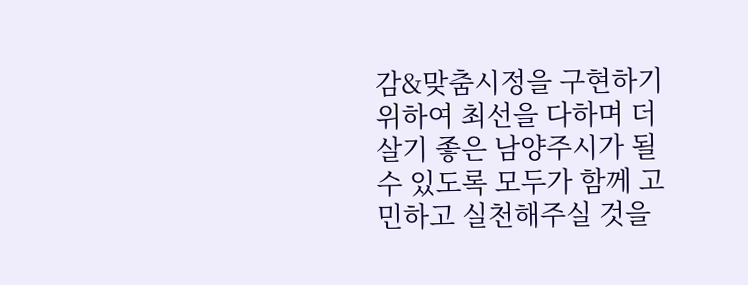감&맞춤시정을 구현하기 위하여 최선을 다하며 더 살기 좋은 남양주시가 될 수 있도록 모두가 함께 고민하고 실천해주실 것을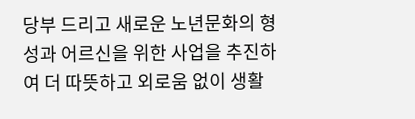당부 드리고 새로운 노년문화의 형성과 어르신을 위한 사업을 추진하여 더 따뜻하고 외로움 없이 생활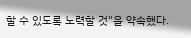할 수 있도록 노력할 것"을 약속했다.